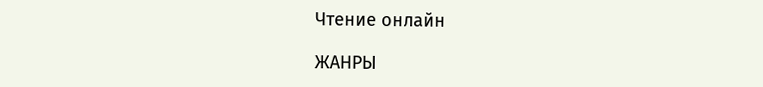Чтение онлайн

ЖАНРЫ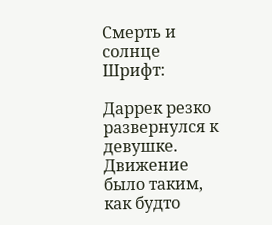Смерть и солнце
Шрифт:

Даррек резко развернулся к девушке. Движение было таким, как будто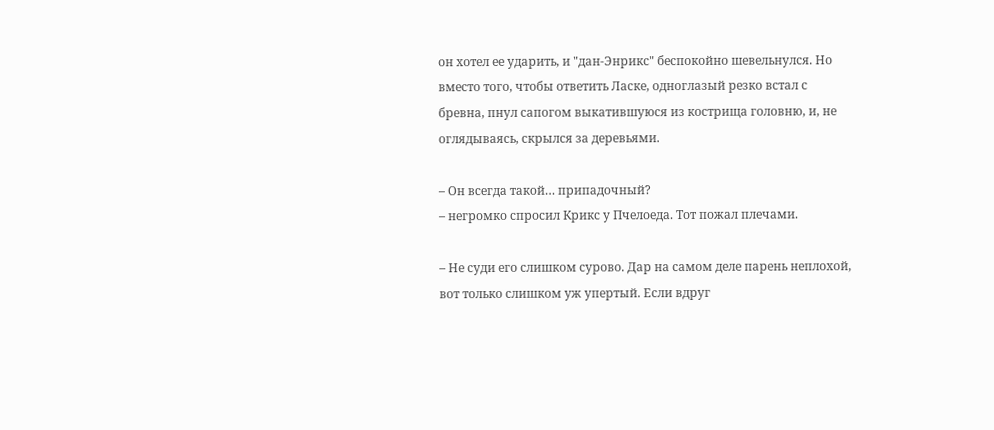он хотел ее ударить, и "дан-Энрикс" беспокойно шевельнулся. Но вместо того, чтобы ответить Ласке, одноглазый резко встал с бревна, пнул сапогом выкатившуюся из кострища головню, и, не оглядываясь, скрылся за деревьями.

– Он всегда такой… припадочный?
– негромко спросил Крикс у Пчелоеда. Тот пожал плечами.

– Не суди его слишком сурово. Дар на самом деле парень неплохой, вот только слишком уж упертый. Если вдруг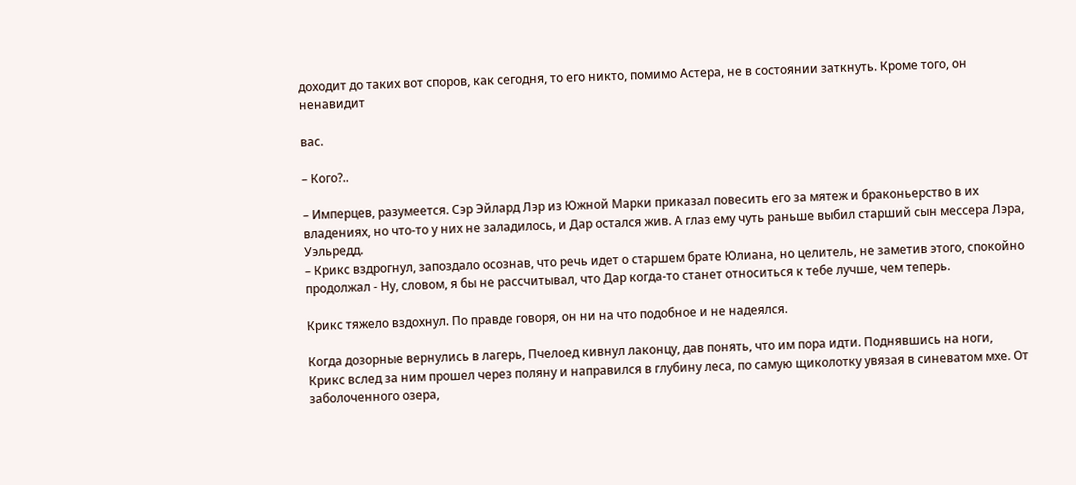доходит до таких вот споров, как сегодня, то его никто, помимо Астера, не в состоянии заткнуть. Кроме того, он ненавидит

вас.

– Кого?..

– Имперцев, разумеется. Сэр Эйлард Лэр из Южной Марки приказал повесить его за мятеж и браконьерство в их владениях, но что-то у них не заладилось, и Дар остался жив. А глаз ему чуть раньше выбил старший сын мессера Лэра, Уэльредд.
– Крикс вздрогнул, запоздало осознав, что речь идет о старшем брате Юлиана, но целитель, не заметив этого, спокойно продолжал - Ну, словом, я бы не рассчитывал, что Дар когда-то станет относиться к тебе лучше, чем теперь.

Крикс тяжело вздохнул. По правде говоря, он ни на что подобное и не надеялся.

Когда дозорные вернулись в лагерь, Пчелоед кивнул лаконцу, дав понять, что им пора идти. Поднявшись на ноги, Крикс вслед за ним прошел через поляну и направился в глубину леса, по самую щиколотку увязая в синеватом мхе. От заболоченного озера,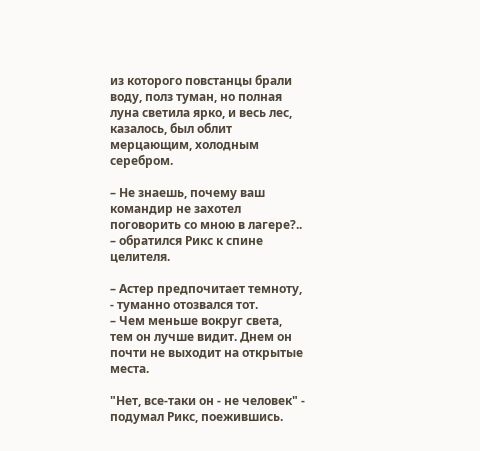из которого повстанцы брали воду, полз туман, но полная луна светила ярко, и весь лес, казалось, был облит мерцающим, холодным серебром.

– Не знаешь, почему ваш командир не захотел поговорить со мною в лагере?..
– обратился Рикс к спине целителя.

– Астер предпочитает темноту, - туманно отозвался тот.
– Чем меньше вокруг света, тем он лучше видит. Днем он почти не выходит на открытые места.

"Нет, все-таки он - не человек" - подумал Рикс, поежившись.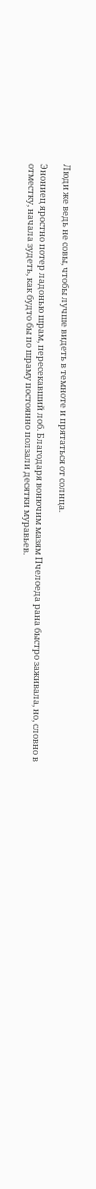Люди же ведь не совы, чтобы лучше видеть в темноте и прятаться от солнца.

Энониец яростно потер ладонью шрам, пересекавший лоб. Благодаря вонючим мазям Пчелоеда рана быстро заживала, но, словно в отместку, начала зудеть, как будто бы по шраму постоянно ползали десятки муравьев.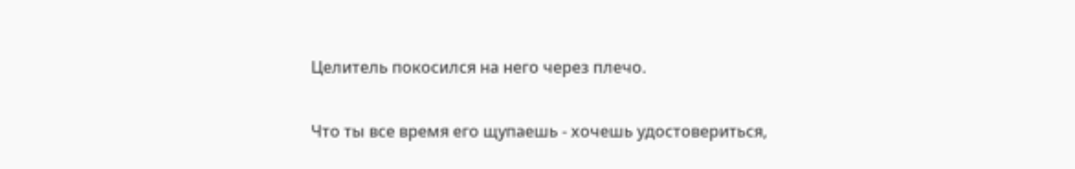Целитель покосился на него через плечо.

Что ты все время его щупаешь - хочешь удостовериться,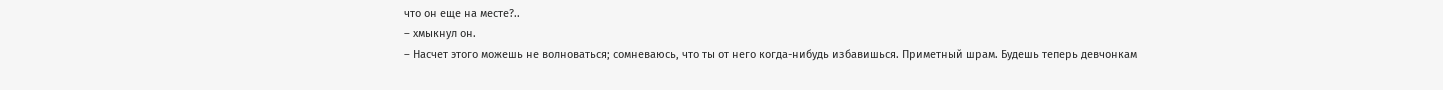что он еще на месте?..
– хмыкнул он.
– Насчет этого можешь не волноваться; сомневаюсь, что ты от него когда-нибудь избавишься. Приметный шрам. Будешь теперь девчонкам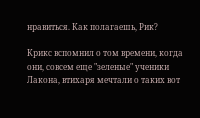нравиться. Как полагаешь, Рик?

Крикс вспомнил о том времени, когда они, совсем еще "зеленые" ученики Лакона, втихаря мечтали о таких вот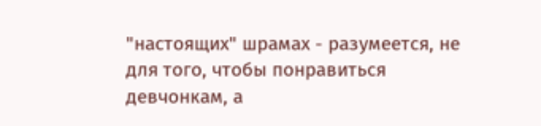"настоящих" шрамах - разумеется, не для того, чтобы понравиться девчонкам, а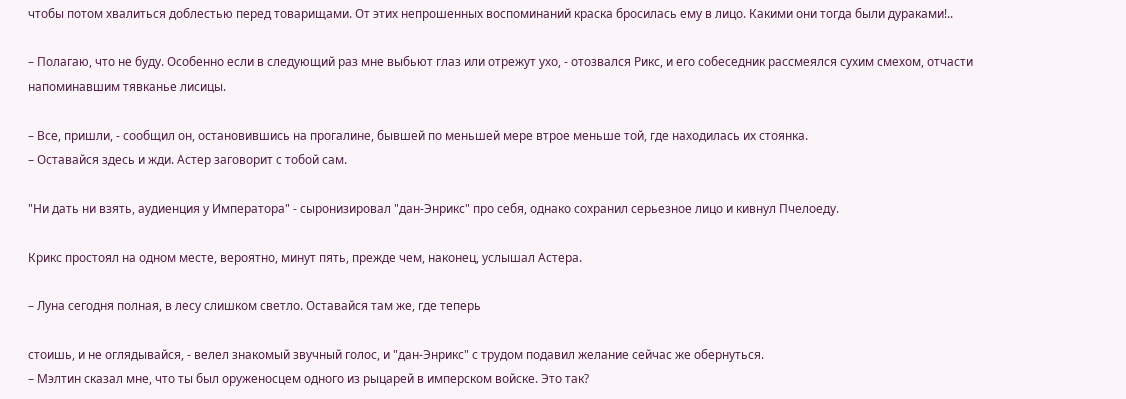чтобы потом хвалиться доблестью перед товарищами. От этих непрошенных воспоминаний краска бросилась ему в лицо. Какими они тогда были дураками!..

– Полагаю, что не буду. Особенно если в следующий раз мне выбьют глаз или отрежут ухо, - отозвался Рикс, и его собеседник рассмеялся сухим смехом, отчасти напоминавшим тявканье лисицы.

– Все, пришли, - сообщил он, остановившись на прогалине, бывшей по меньшей мере втрое меньше той, где находилась их стоянка.
– Оставайся здесь и жди. Астер заговорит с тобой сам.

"Ни дать ни взять, аудиенция у Императора" - сыронизировал "дан-Энрикс" про себя, однако сохранил серьезное лицо и кивнул Пчелоеду.

Крикс простоял на одном месте, вероятно, минут пять, прежде чем, наконец, услышал Астера.

– Луна сегодня полная, в лесу слишком светло. Оставайся там же, где теперь

стоишь, и не оглядывайся, - велел знакомый звучный голос, и "дан-Энрикс" с трудом подавил желание сейчас же обернуться.
– Мэлтин сказал мне, что ты был оруженосцем одного из рыцарей в имперском войске. Это так?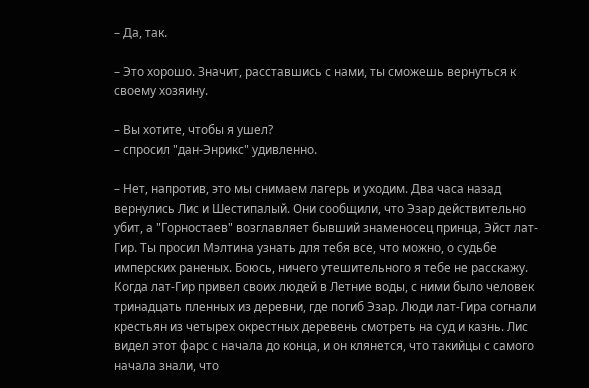– Да, так.

– Это хорошо. Значит, расставшись с нами, ты сможешь вернуться к своему хозяину.

– Вы хотите, чтобы я ушел?
– спросил "дан-Энрикс" удивленно.

– Нет, напротив, это мы снимаем лагерь и уходим. Два часа назад вернулись Лис и Шестипалый. Они сообщили, что Эзар действительно убит, а "Горностаев" возглавляет бывший знаменосец принца, Эйст лат-Гир. Ты просил Мэлтина узнать для тебя все, что можно, о судьбе имперских раненых. Боюсь, ничего утешительного я тебе не расскажу. Когда лат-Гир привел своих людей в Летние воды, с ними было человек тринадцать пленных из деревни, где погиб Эзар. Люди лат-Гира согнали крестьян из четырех окрестных деревень смотреть на суд и казнь. Лис видел этот фарс с начала до конца, и он клянется, что такийцы с самого начала знали, что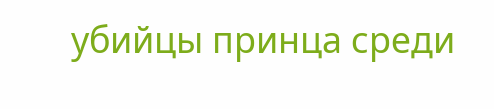убийцы принца среди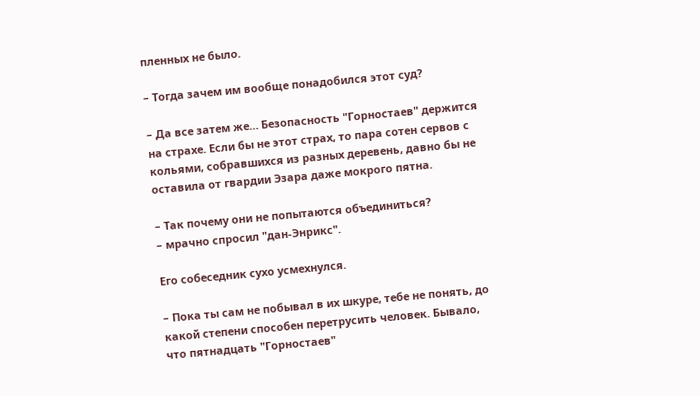пленных не было.

– Тогда зачем им вообще понадобился этот суд?

– Да все затем же… Безопасность "Горностаев" держится на страхе. Если бы не этот страх, то пара сотен сервов с кольями, собравшихся из разных деревень, давно бы не оставила от гвардии Эзара даже мокрого пятна.

– Так почему они не попытаются объединиться?
– мрачно спросил "дан-Энрикс".

Его собеседник сухо усмехнулся.

– Пока ты сам не побывал в их шкуре, тебе не понять, до какой степени способен перетрусить человек. Бывало, что пятнадцать "Горностаев"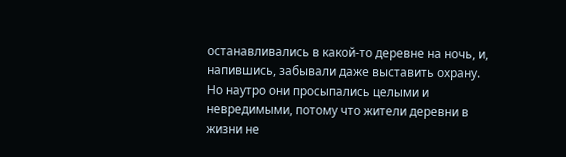останавливались в какой-то деревне на ночь, и, напившись, забывали даже выставить охрану. Но наутро они просыпались целыми и невредимыми, потому что жители деревни в жизни не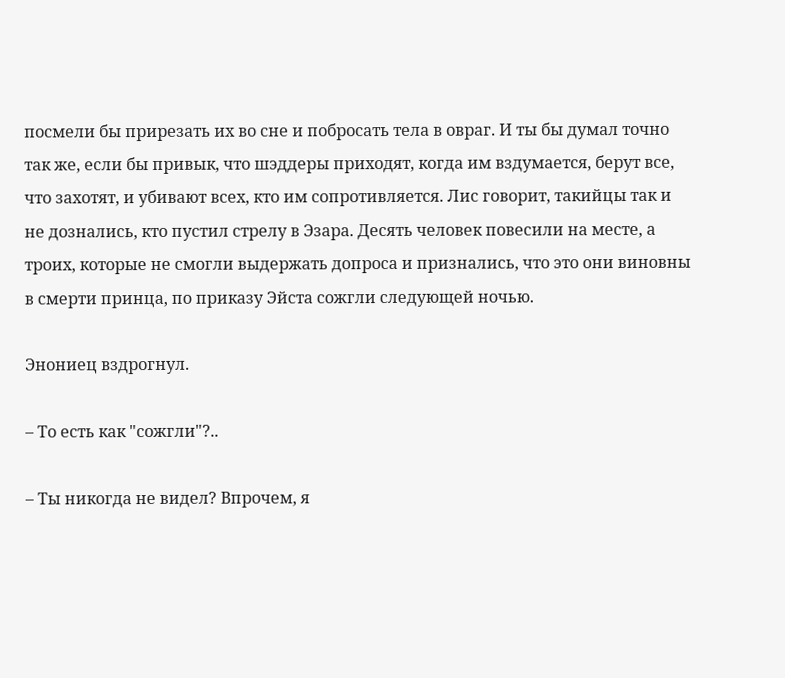посмели бы прирезать их во сне и побросать тела в овраг. И ты бы думал точно так же, если бы привык, что шэддеры приходят, когда им вздумается, берут все, что захотят, и убивают всех, кто им сопротивляется. Лис говорит, такийцы так и не дознались, кто пустил стрелу в Эзара. Десять человек повесили на месте, а троих, которые не смогли выдержать допроса и признались, что это они виновны в смерти принца, по приказу Эйста сожгли следующей ночью.

Энониец вздрогнул.

– То есть как "сожгли"?..

– Ты никогда не видел? Впрочем, я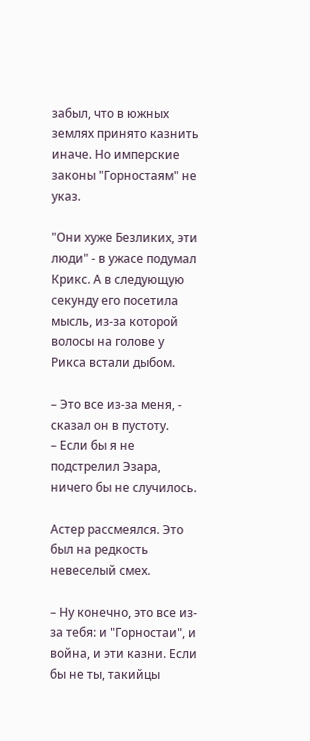забыл, что в южных землях принято казнить иначе. Но имперские законы "Горностаям" не указ.

"Они хуже Безликих, эти люди" - в ужасе подумал Крикс. А в следующую секунду его посетила мысль, из-за которой волосы на голове у Рикса встали дыбом.

– Это все из-за меня, - сказал он в пустоту.
– Если бы я не подстрелил Эзара, ничего бы не случилось.

Астер рассмеялся. Это был на редкость невеселый смех.

– Ну конечно, это все из-за тебя: и "Горностаи", и война, и эти казни. Если бы не ты, такийцы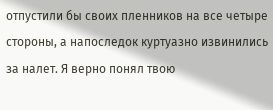отпустили бы своих пленников на все четыре стороны, а напоследок куртуазно извинились за налет. Я верно понял твою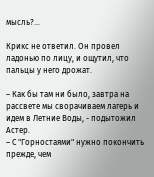мысль?…

Крикс не ответил. Он провел ладонью по лицу, и ощутил, что пальцы у него дрожат.

– Как бы там ни было, завтра на рассвете мы сворачиваем лагерь и идем в Летние Воды, - подытожил Астер.
– С "Горностаями" нужно покончить прежде, чем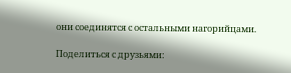они соединятся с остальными нагорийцами.

Поделиться с друзьями: